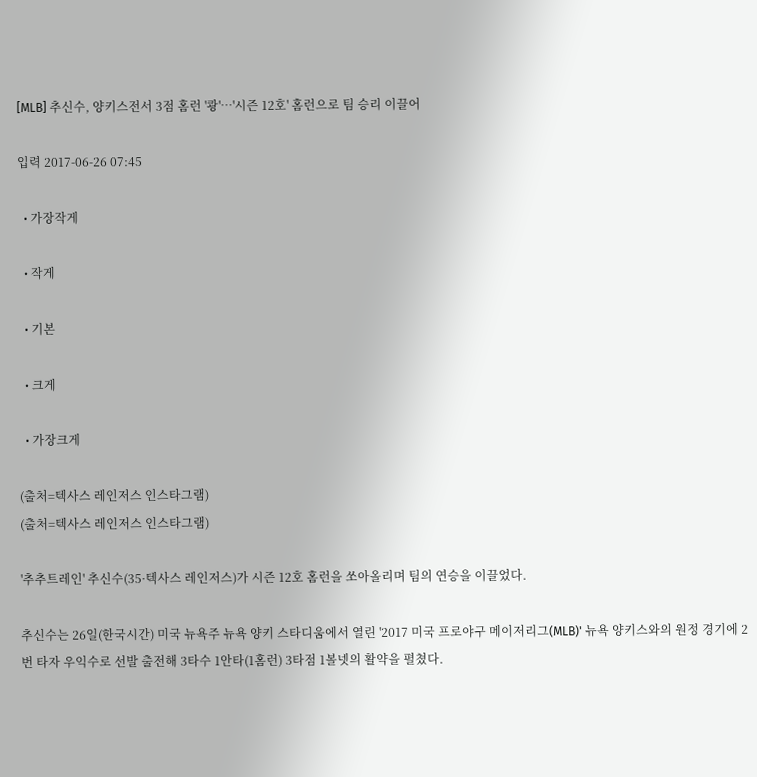[MLB] 추신수, 양키스전서 3점 홈런 '쾅'…'시즌 12호' 홈런으로 팀 승리 이끌어

입력 2017-06-26 07:45

  • 가장작게

  • 작게

  • 기본

  • 크게

  • 가장크게

(출처=텍사스 레인저스 인스타그램)
(출처=텍사스 레인저스 인스타그램)

'추추트레인' 추신수(35·텍사스 레인저스)가 시즌 12호 홈런을 쏘아올리며 팀의 연승을 이끌었다.

추신수는 26일(한국시간) 미국 뉴욕주 뉴욕 양키 스타디움에서 열린 '2017 미국 프로야구 메이저리그(MLB)' 뉴욕 양키스와의 원정 경기에 2번 타자 우익수로 선발 출전해 3타수 1안타(1홈런) 3타점 1볼넷의 활약을 펼쳤다.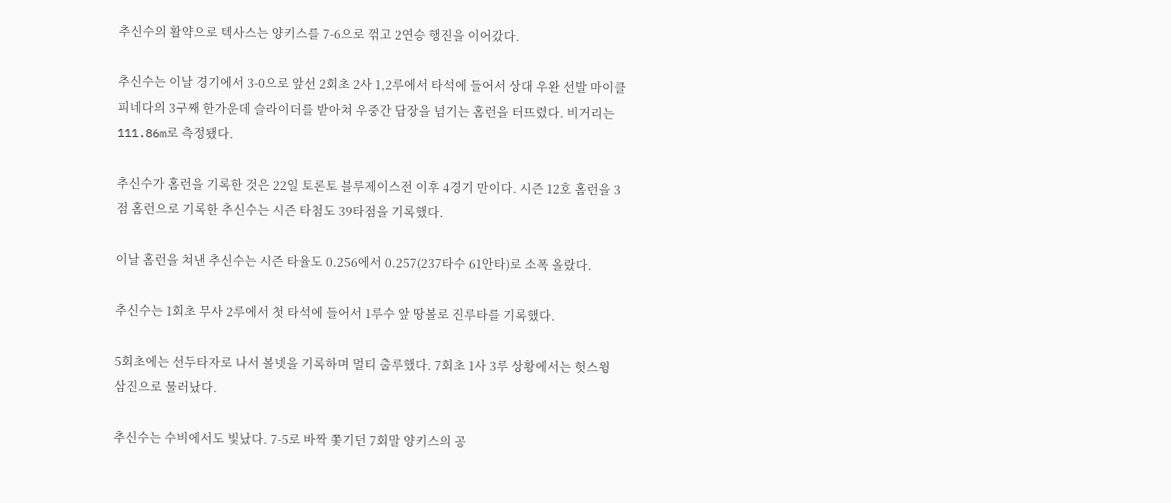추신수의 활약으로 텍사스는 양키스를 7-6으로 꺾고 2연승 행진을 이어갔다.

추신수는 이날 경기에서 3-0으로 앞선 2회초 2사 1,2루에서 타석에 들어서 상대 우완 선발 마이클 피네다의 3구째 한가운데 슬라이더를 받아쳐 우중간 담장을 넘기는 홈런을 터뜨렸다. 비거리는 111.86m로 측정됐다.

추신수가 홈런을 기록한 것은 22일 토론토 블루제이스전 이후 4경기 만이다. 시즌 12호 홈런을 3점 홈런으로 기록한 추신수는 시즌 타첨도 39타점을 기록했다.

이날 홈런을 쳐낸 추신수는 시즌 타율도 0.256에서 0.257(237타수 61안타)로 소폭 올랐다.

추신수는 1회초 무사 2루에서 첫 타석에 들어서 1루수 앞 땅볼로 진루타를 기록했다.

5회초에는 선두타자로 나서 볼넷을 기록하며 멀티 출루했다. 7회초 1사 3루 상황에서는 헛스윙 삼진으로 물러났다.

추신수는 수비에서도 빛났다. 7-5로 바짝 쫓기던 7회말 양키스의 공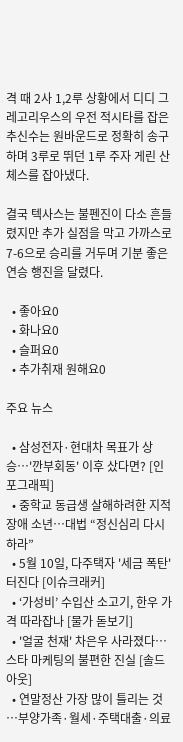격 때 2사 1,2루 상황에서 디디 그레고리우스의 우전 적시타를 잡은 추신수는 원바운드로 정확히 송구하며 3루로 뛰던 1루 주자 게린 산체스를 잡아냈다.

결국 텍사스는 불펜진이 다소 흔들렸지만 추가 실점을 막고 가까스로 7-6으로 승리를 거두며 기분 좋은 연승 행진을 달렸다.

  • 좋아요0
  • 화나요0
  • 슬퍼요0
  • 추가취재 원해요0

주요 뉴스

  • 삼성전자·현대차 목표가 상승…'깐부회동' 이후 샀다면? [인포그래픽]
  • 중학교 동급생 살해하려한 지적장애 소년…대법 “정신심리 다시 하라”
  • 5월 10일, 다주택자 '세금 폭탄' 터진다 [이슈크래커]
  • ‘가성비’ 수입산 소고기, 한우 가격 따라잡나 [물가 돋보기]
  • '얼굴 천재' 차은우 사라졌다⋯스타 마케팅의 불편한 진실 [솔드아웃]
  • 연말정산 가장 많이 틀리는 것⋯부양가족·월세·주택대출·의료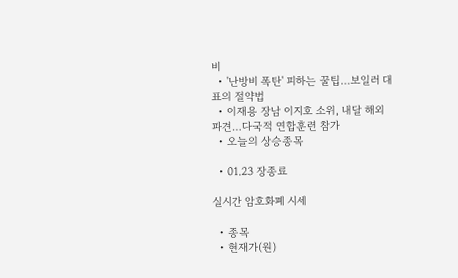비
  • '난방비 폭탄' 피하는 꿀팁…보일러 대표의 절약법
  • 이재용 장남 이지호 소위, 내달 해외 파견…다국적 연합훈련 참가
  • 오늘의 상승종목

  • 01.23 장종료

실시간 암호화폐 시세

  • 종목
  • 현재가(원)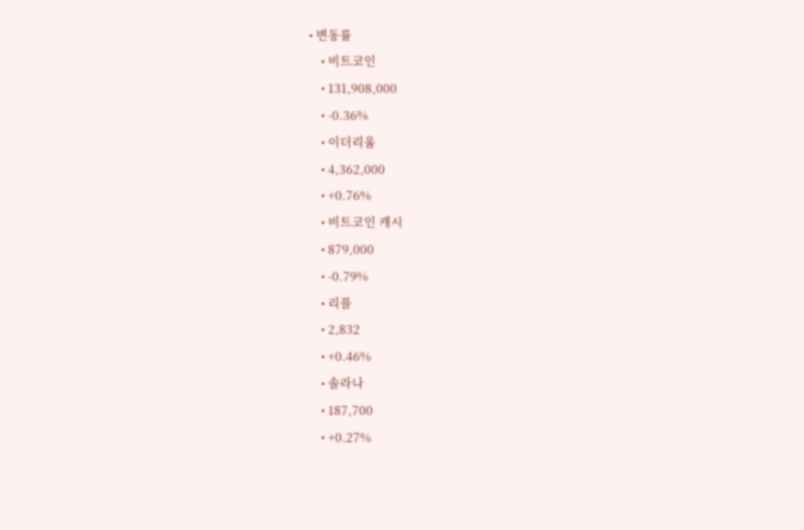• 변동률
    • 비트코인
    • 131,908,000
    • -0.36%
    • 이더리움
    • 4,362,000
    • +0.76%
    • 비트코인 캐시
    • 879,000
    • -0.79%
    • 리플
    • 2,832
    • +0.46%
    • 솔라나
    • 187,700
    • +0.27%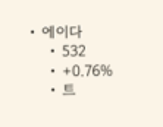• 에이다
    • 532
    • +0.76%
    • 트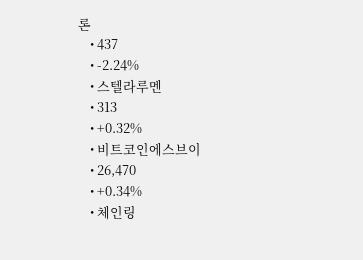론
    • 437
    • -2.24%
    • 스텔라루멘
    • 313
    • +0.32%
    • 비트코인에스브이
    • 26,470
    • +0.34%
    • 체인링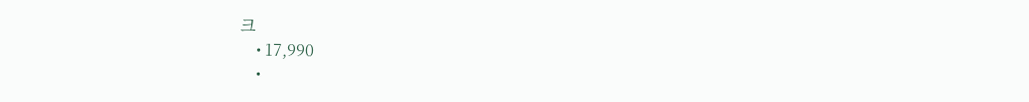크
    • 17,990
    •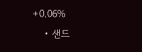+0.06%
    • 샌드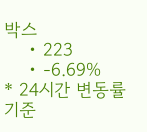박스
    • 223
    • -6.69%
* 24시간 변동률 기준